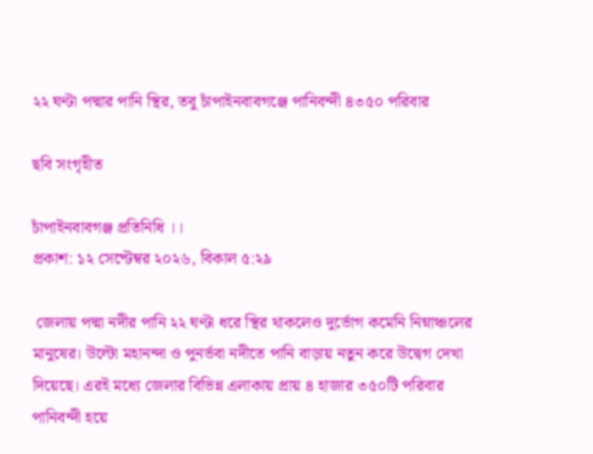২২ ঘণ্টা পদ্মার পানি স্থির, তবু চাঁপাইনবাবগঞ্জে পানিবন্দী ৪৩৫০ পরিবার

ছবি সংগৃহীত

চাঁপাইনবাবগঞ্জ প্রতিনিধি ।।
প্রকাশ: ১২ সেপ্টেম্বর ২০২৬, বিকাল ৫:২৯

 জেলায় পদ্মা নদীর পানি ২২ ঘণ্টা ধরে স্থির থাকলেও দুর্ভোগ কমেনি নিম্নাঞ্চলের মানুষের। উল্টো মহানন্দা ও পুনর্ভবা নদীতে পানি বাড়ায় নতুন করে উদ্বেগ দেখা দিয়েছে। এরই মধ্যে জেলার বিভিন্ন এলাকায় প্রায় ৪ হাজার ৩৫০টি পরিবার পানিবন্দী হয়ে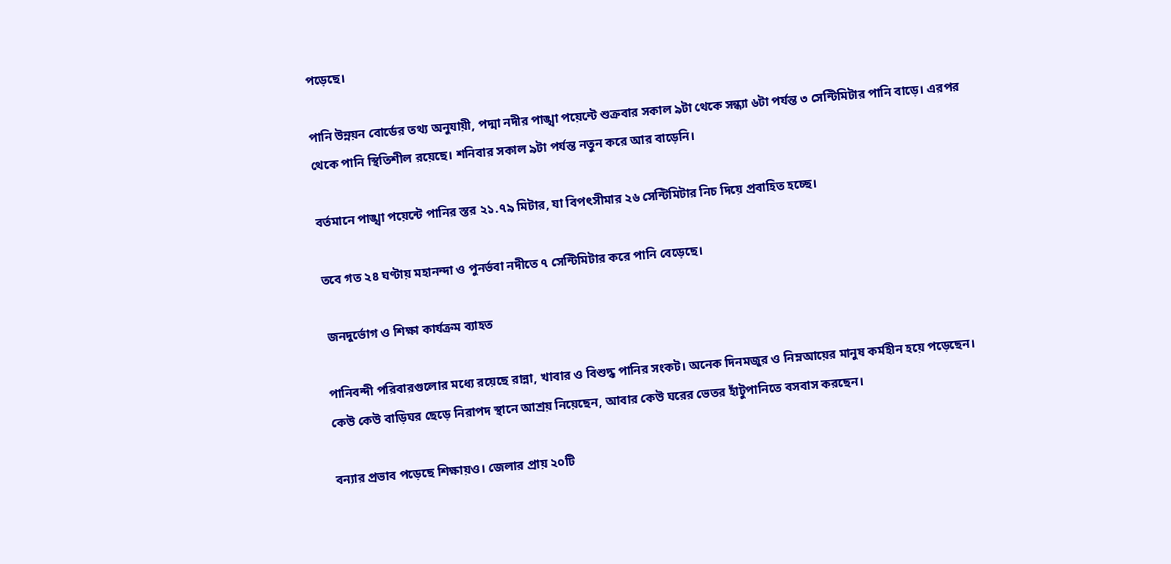পড়েছে।

পানি উন্নয়ন বোর্ডের তথ্য অনুযায়ী, পদ্মা নদীর পাঙ্খা পয়েন্টে শুক্রবার সকাল ৯টা থেকে সন্ধ্যা ৬টা পর্যন্ত ৩ সেন্টিমিটার পানি বাড়ে। এরপর থেকে পানি স্থিতিশীল রয়েছে। শনিবার সকাল ৯টা পর্যন্ত নতুন করে আর বাড়েনি।

বর্তমানে পাঙ্খা পয়েন্টে পানির স্তর ২১.৭৯ মিটার, যা বিপৎসীমার ২৬ সেন্টিমিটার নিচ দিয়ে প্রবাহিত হচ্ছে।

তবে গত ২৪ ঘণ্টায় মহানন্দা ও পুনর্ভবা নদীতে ৭ সেন্টিমিটার করে পানি বেড়েছে।

 জনদুর্ভোগ ও শিক্ষা কার্যক্রম ব্যাহত

পানিবন্দী পরিবারগুলোর মধ্যে রয়েছে রান্না, খাবার ও বিশুদ্ধ পানির সংকট। অনেক দিনমজুর ও নিম্নআয়ের মানুষ কর্মহীন হয়ে পড়েছেন। কেউ কেউ বাড়িঘর ছেড়ে নিরাপদ স্থানে আশ্রয় নিয়েছেন, আবার কেউ ঘরের ভেতর হাঁটুপানিতে বসবাস করছেন।

বন্যার প্রভাব পড়েছে শিক্ষায়ও। জেলার প্রায় ২০টি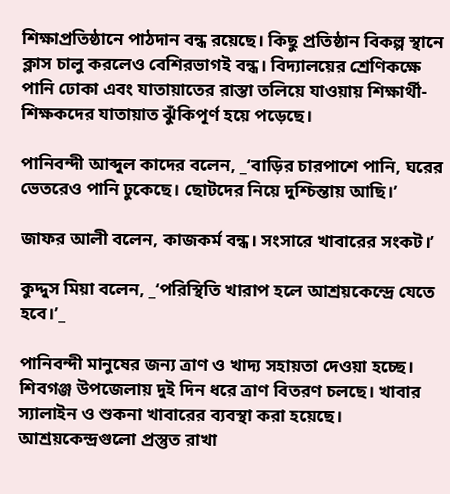শিক্ষাপ্রতিষ্ঠানে পাঠদান বন্ধ রয়েছে। কিছু প্রতিষ্ঠান বিকল্প স্থানে ক্লাস চালু করলেও বেশিরভাগই বন্ধ। বিদ্যালয়ের শ্রেণিকক্ষে পানি ঢোকা এবং যাতায়াতের রাস্তা তলিয়ে যাওয়ায় শিক্ষার্থী-শিক্ষকদের যাতায়াত ঝুঁকিপূর্ণ হয়ে পড়েছে।

পানিবন্দী আব্দুল কাদের বলেন, _‘বাড়ির চারপাশে পানি, ঘরের ভেতরেও পানি ঢুকেছে। ছোটদের নিয়ে দুশ্চিন্তায় আছি।’

জাফর আলী বলেন, কাজকর্ম বন্ধ। সংসারে খাবারের সংকট।’

কুদ্দুস মিয়া বলেন, _‘পরিস্থিতি খারাপ হলে আশ্রয়কেন্দ্রে যেতে হবে।’_

পানিবন্দী মানুষের জন্য ত্রাণ ও খাদ্য সহায়তা দেওয়া হচ্ছে। শিবগঞ্জ উপজেলায় দুই দিন ধরে ত্রাণ বিতরণ চলছে। খাবার স্যালাইন ও শুকনা খাবারের ব্যবস্থা করা হয়েছে। আশ্রয়কেন্দ্রগুলো প্রস্তুত রাখা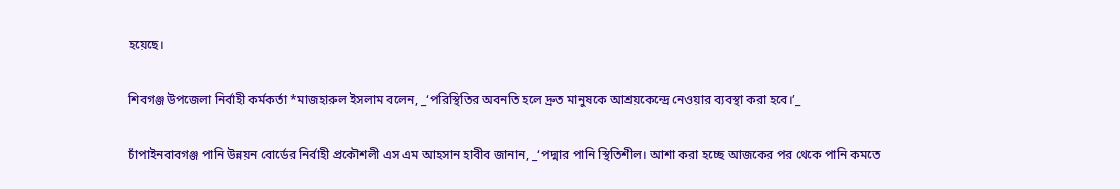হয়েছে।

শিবগঞ্জ উপজেলা নির্বাহী কর্মকর্তা *মাজহারুল ইসলাম বলেন, _‘পরিস্থিতির অবনতি হলে দ্রুত মানুষকে আশ্রয়কেন্দ্রে নেওয়ার ব্যবস্থা করা হবে।’_

চাঁপাইনবাবগঞ্জ পানি উন্নয়ন বোর্ডের নির্বাহী প্রকৌশলী এস এম আহসান হাবীব জানান, _‘পদ্মার পানি স্থিতিশীল। আশা করা হচ্ছে আজকের পর থেকে পানি কমতে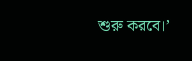শুরু করবে।’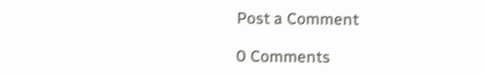Post a Comment

0 Comments